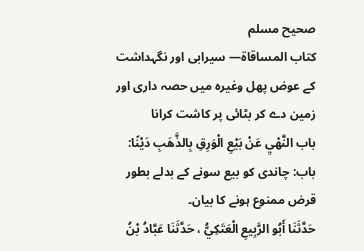صحيح مسلم
كتاب المساقاة— سیرابی اور نگہداشت کے عوض پھل وغیرہ میں حصہ داری اور زمین دے کر بٹائی پر کاشت کرانا
باب النَّهْيِ عَنْ بَيْعِ الْوَرِقِ بِالذَّهَبِ دَيْنًا: باب: چاندی کو بیع سونے کے بدلے بطور قرض ممنوع ہونے کا بیان۔
حَدَّثَنَا أَبُو الرَّبِيعِ الْعَتَكِيُّ ، حَدَّثَنَا عَبَّادُ بْنُ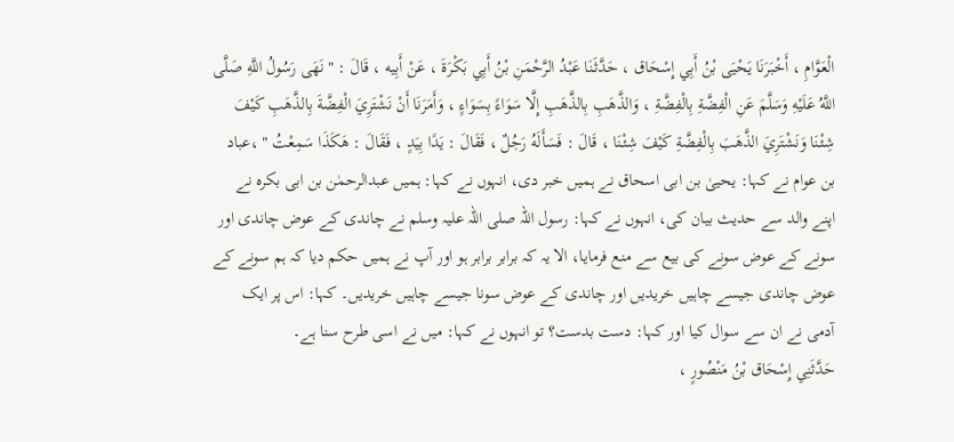الْعَوَّامِ ، أَخْبَرَنَا يَحْيَى بْنُ أَبِي إِسْحَاق ، حَدَّثَنَا عَبْدُ الرَّحْمَنِ بْنُ أَبِي بَكْرَةَ ، عَنْ أَبِيه ، قَالَ : " نَهَى رَسُولُ اللَّهِ صَلَّى اللَّهُ عَلَيْهِ وَسَلَّمَ عَنِ الْفِضَّةِ بِالْفِضَّةِ ، وَالذَّهَبِ بِالذَّهَبِ إِلَّا سَوَاءً بِسَوَاءٍ ، وَأَمَرَنَا أَنْ نَشْتَرِيَ الْفِضَّةَ بِالذَّهَبِ كَيْفَ شِئْنَا وَنَشْتَرِيَ الذَّهَبَ بِالْفِضَّةِ كَيْفَ شِئْنَا ، قَالَ : فَسَأَلَهُ رَجُلٌ ، فَقَالَ : يَدًا بِيَدٍ ، فَقَالَ : هَكَذَا سَمِعْتُ " ،عباد بن عوام نے کہا: یحییٰ بن ابی اسحاق نے ہمیں خبر دی، انہوں نے کہا: ہمیں عبدالرحمٰن بن ابی بکرہ نے اپنے والد سے حدیث بیان کی، انہوں نے کہا: رسول اللہ صلی اللہ علیہ وسلم نے چاندی کے عوض چاندی اور سونے کے عوض سونے کی بیع سے منع فرمایا، الا یہ کہ برابر برابر ہو اور آپ نے ہمیں حکم دیا کہ ہم سونے کے عوض چاندی جیسے چاہیں خریدیں اور چاندی کے عوض سونا جیسے چاہیں خریدیں۔ کہا: اس پر ایک آدمی نے ان سے سوال کیا اور کہا: دست بدست؟ تو انہوں نے کہا: میں نے اسی طرح سنا ہے۔
حَدَّثَنِي إِسْحَاق بْنُ مَنْصُورٍ ،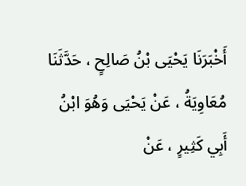أَخْبَرَنَا يَحْيَى بْنُ صَالِحٍ ، حَدَّثَنَا مُعَاوِيَةُ ، عَنْ يَحْيَى وَهُوَ ابْنُ أَبِي كَثِيرٍ ، عَنْ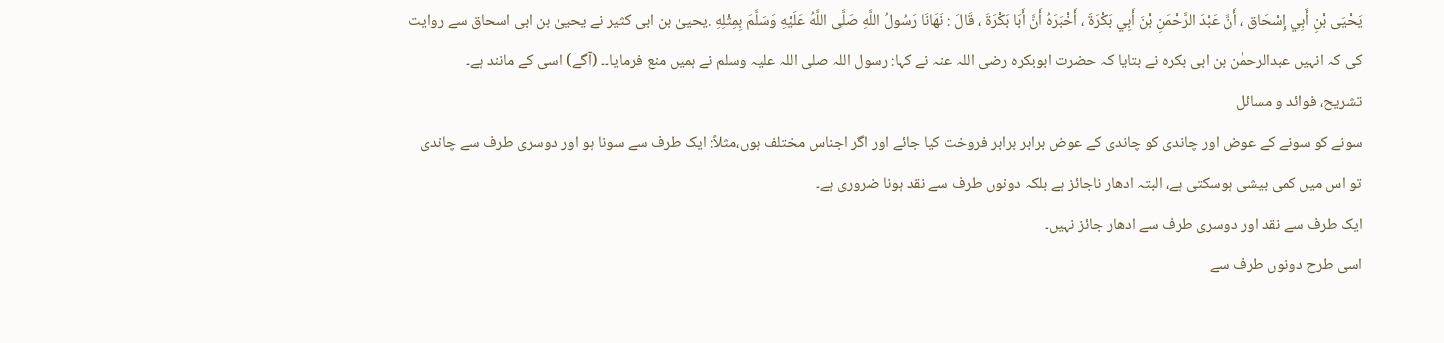يَحْيَى بْنِ أَبِي إِسْحَاق ، أَنَّ عَبْدَ الرَّحْمَنِ بْنَ أَبِي بَكْرَةَ ، أَخْبَرَهُ أَنَّ أَبَا بَكْرَةَ ، قَالَ : نَهَانَا رَسُولُ اللَّهِ صَلَّى اللَّهُ عَلَيْهِ وَسَلَّمَ بِمِثْلِهِ .یحییٰ بن ابی کثیر نے یحییٰ بن ابی اسحاق سے روایت کی کہ انہیں عبدالرحمٰن بن ابی بکرہ نے بتایا کہ حضرت ابوبکرہ رضی اللہ عنہ نے کہا: رسول اللہ صلی اللہ علیہ وسلم نے ہمیں منع فرمایا۔۔ (آگے) اسی کے مانند ہے۔
تشریح، فوائد و مسائل
سونے کو سونے کے عوض اور چاندی کو چاندی کے عوض برابر برابر فروخت کیا جائے اور اگر اجناس مختلف ہوں،مثلاً: ایک طرف سے سونا ہو اور دوسری طرف سے چاندی تو اس میں کمی بیشی ہوسکتی ہے، البتہ ادھار ناجائز ہے بلکہ دونوں طرف سے نقد ہونا ضروری ہے۔
ایک طرف سے نقد اور دوسری طرف سے ادھار جائز نہیں۔
اسی طرح دونوں طرف سے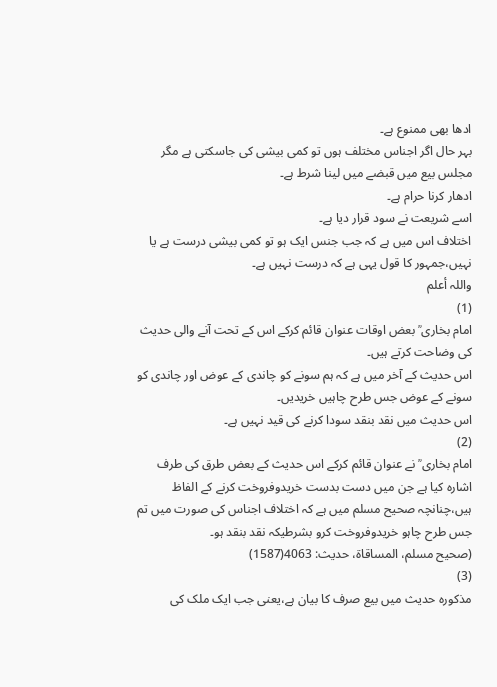ادھا بھی ممنوع ہے۔
بہر حال اگر اجناس مختلف ہوں تو کمی بیشی کی جاسکتی ہے مگر مجلس بیع میں قبضے میں لینا شرط ہے۔
ادھار کرنا حرام ہے۔
اسے شریعت نے سود قرار دیا ہے۔
اختلاف اس میں ہے کہ جب جنس ایک ہو تو کمی بیشی درست ہے یا نہیں،جمہور کا قول یہی ہے کہ درست نہیں ہے۔
واللہ أعلم
(1)
امام بخاری ؒ بعض اوقات عنوان قائم کرکے اس کے تحت آنے والی حدیث کی وضاحت کرتے ہیں۔
اس حدیث کے آخر میں ہے کہ ہم سونے کو چاندی کے عوض اور چاندی کو سونے کے عوض جس طرح چاہیں خریدیں۔
اس حدیث میں نقد بنقد سودا کرنے کی قید نہیں ہے۔
(2)
امام بخاری ؒ نے عنوان قائم کرکے اس حدیث کے بعض طرق کی طرف اشارہ کیا ہے جن میں دست بدست خریدوفروخت کرنے کے الفاظ ہیں،چنانچہ صحیح مسلم میں ہے کہ اختلاف اجناس کی صورت میں تم جس طرح چاہو خریدوفروخت کرو بشرطیکہ نقد بنقد ہو۔
(صحیح مسلم، المساقاة، حدیث: 4063(1587)
(3)
مذکورہ حدیث میں بیع صرف کا بیان ہے،یعنی جب ایک ملک کی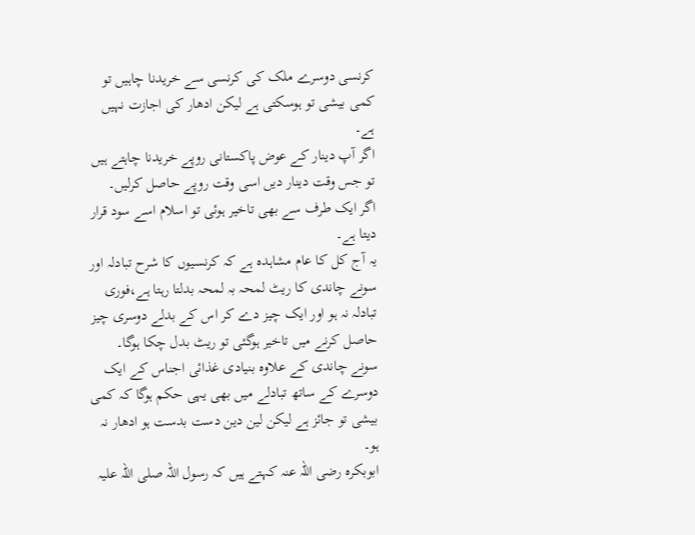کرنسی دوسرے ملک کی کرنسی سے خریدنا چاہیں تو کمی بیشی تو ہوسکتی ہے لیکن ادھار کی اجازت نہیں ہے۔
اگر آپ دینار کے عوض پاکستانی روپے خریدنا چاہتے ہیں تو جس وقت دینار دیں اسی وقت روپے حاصل کرلیں۔
اگر ایک طرف سے بھی تاخیر ہوئی تو اسلام اسے سود قرار دیتا ہے۔
یہ آج کل کا عام مشاہدہ ہے کہ کرنسیوں کا شرح تبادلہ اور سونے چاندی کا ریٹ لمحہ بہ لمحہ بدلتا رہتا ہے،فوری تبادلہ نہ ہو اور ایک چیز دے کر اس کے بدلے دوسری چیز حاصل کرنے میں تاخیر ہوگئی تو ریٹ بدل چکا ہوگا۔
سونے چاندی کے علاوہ بنیادی غذائی اجناس کے ایک دوسرے کے ساتھ تبادلے میں بھی یہی حکم ہوگا کہ کمی بیشی تو جائز ہے لیکن لین دین دست بدست ہو ادھار نہ ہو۔
ابوبکرہ رضی اللہ عنہ کہتے ہیں کہ رسول اللہ صلی اللہ علیہ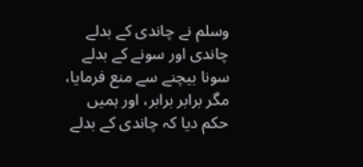وسلم نے چاندی کے بدلے چاندی اور سونے کے بدلے سونا بیچنے سے منع فرمایا، مگر برابر برابر، اور ہمیں حکم دیا کہ چاندی کے بدلے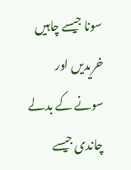سونا جیسے چاہیں خریدیں اور سونے کے بدلے چاندی جیسے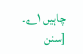چاہیں ۱؎۔ [سنن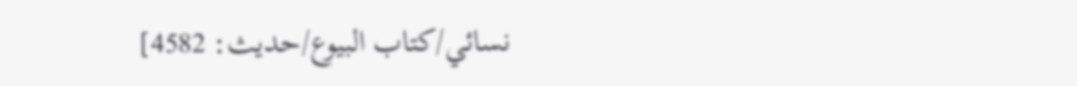نسائي/كتاب البيوع/حدیث: 4582]